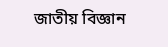জাতীয় বিজ্ঞান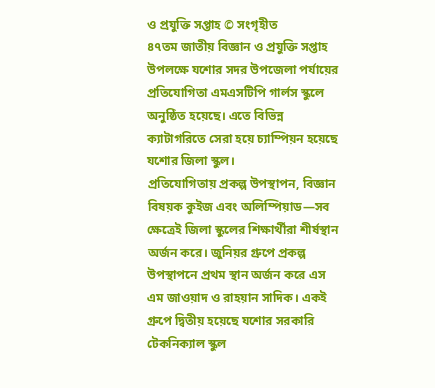ও প্রযুক্তি সপ্তাহ © সংগৃহীত
৪৭তম জাতীয় বিজ্ঞান ও প্রযুক্তি সপ্তাহ উপলক্ষে যশোর সদর উপজেলা পর্যায়ের প্রতিযোগিতা এমএসটিপি গার্লস স্কুলে অনুষ্ঠিত হয়েছে। এতে বিভিন্ন ক্যাটাগরিতে সেরা হয়ে চ্যাম্পিয়ন হয়েছে যশোর জিলা স্কুল।
প্রতিযোগিতায় প্রকল্প উপস্থাপন, বিজ্ঞান বিষয়ক কুইজ এবং অলিম্পিয়াড—সব ক্ষেত্রেই জিলা স্কুলের শিক্ষার্থীরা শীর্ষস্থান অর্জন করে। জুনিয়র গ্রুপে প্রকল্প উপস্থাপনে প্রথম স্থান অর্জন করে এস এম জাওয়াদ ও রাহয়ান সাদিক। একই গ্রুপে দ্বিতীয় হয়েছে যশোর সরকারি টেকনিক্যাল স্কুল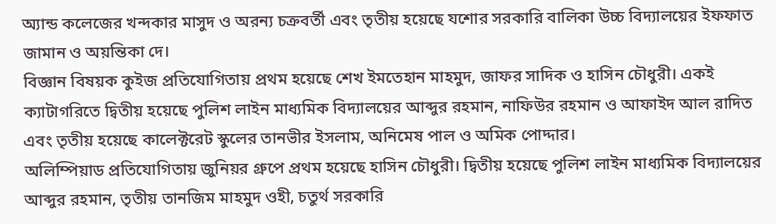অ্যান্ড কলেজের খন্দকার মাসুদ ও অরন্য চক্রবর্তী এবং তৃতীয় হয়েছে যশোর সরকারি বালিকা উচ্চ বিদ্যালয়ের ইফফাত জামান ও অয়ন্তিকা দে।
বিজ্ঞান বিষয়ক কুইজ প্রতিযোগিতায় প্রথম হয়েছে শেখ ইমতেহান মাহমুদ, জাফর সাদিক ও হাসিন চৌধুরী। একই ক্যাটাগরিতে দ্বিতীয় হয়েছে পুলিশ লাইন মাধ্যমিক বিদ্যালয়ের আব্দুর রহমান, নাফিউর রহমান ও আফাইদ আল রাদিত এবং তৃতীয় হয়েছে কালেক্টরেট স্কুলের তানভীর ইসলাম, অনিমেষ পাল ও অমিক পোদ্দার।
অলিম্পিয়াড প্রতিযোগিতায় জুনিয়র গ্রুপে প্রথম হয়েছে হাসিন চৌধুরী। দ্বিতীয় হয়েছে পুলিশ লাইন মাধ্যমিক বিদ্যালয়ের আব্দুর রহমান, তৃতীয় তানজিম মাহমুদ ওহী, চতুর্থ সরকারি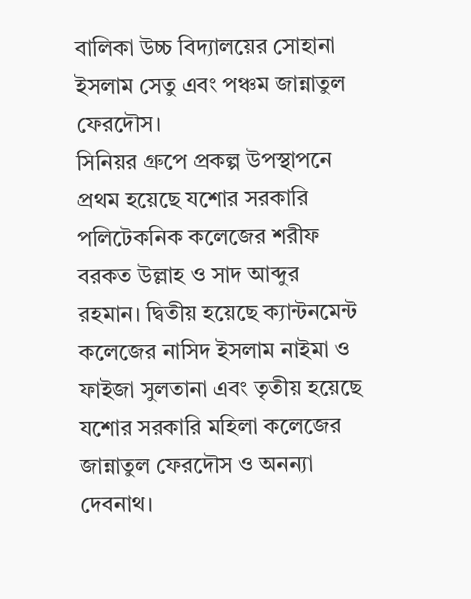বালিকা উচ্চ বিদ্যালয়ের সোহানা ইসলাম সেতু এবং পঞ্চম জান্নাতুল ফেরদৌস।
সিনিয়র গ্রুপে প্রকল্প উপস্থাপনে প্রথম হয়েছে যশোর সরকারি পলিটেকনিক কলেজের শরীফ বরকত উল্লাহ ও সাদ আব্দুর রহমান। দ্বিতীয় হয়েছে ক্যান্টনমেন্ট কলেজের নাসিদ ইসলাম নাইমা ও ফাইজা সুলতানা এবং তৃতীয় হয়েছে যশোর সরকারি মহিলা কলেজের জান্নাতুল ফেরদৌস ও অনন্যা দেবনাথ।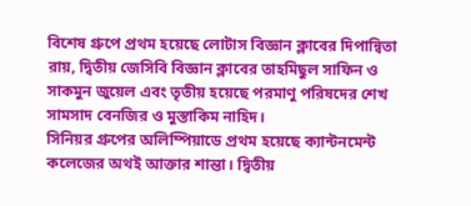বিশেষ গ্রুপে প্রথম হয়েছে লোটাস বিজ্ঞান ক্লাবের দিপান্বিতা রায়, দ্বিতীয় জেসিবি বিজ্ঞান ক্লাবের তাহমিছুল সাফিন ও সাকমুন জুয়েল এবং তৃতীয় হয়েছে পরমাণু পরিষদের শেখ সামসাদ বেনজির ও মুস্তাকিম নাহিদ।
সিনিয়র গ্রুপের অলিম্পিয়াডে প্রথম হয়েছে ক্যান্টনমেন্ট কলেজের অথই আক্তার শান্তা। দ্বিতীয়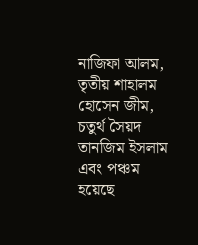নাজিফা আলম, তৃতীয় শাহালম হোসেন জীম, চতুর্থ সৈয়দ তানজিম ইসলাম এবং পঞ্চম হয়েছে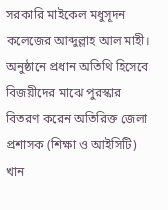সরকারি মাইকেল মধুসূদন কলেজের আব্দুল্লাহ আল মাহী।
অনুষ্ঠানে প্রধান অতিথি হিসেবে বিজয়ীদের মাঝে পুরস্কার বিতরণ করেন অতিরিক্ত জেলা প্রশাসক (শিক্ষা ও আইসিটি) খান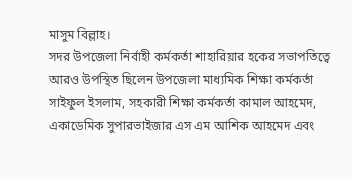মাসুম বিল্লাহ।
সদর উপজেলা নির্বাহী কর্মকর্তা শাহারিয়ার হকের সভাপতিত্বে আরও উপস্থিত ছিলেন উপজেলা মাধ্যমিক শিক্ষা কর্মকর্তা সাইফুল ইসলাম, সহকারী শিক্ষা কর্মকর্তা কামাল আহমেদ, একাডেমিক সুপারভাইজার এস এম আশিক আহমেদ এবং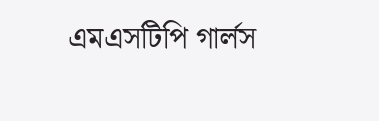এমএসটিপি গার্লস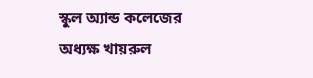স্কুল অ্যান্ড কলেজের অধ্যক্ষ খায়রুল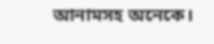আনামসহ অনেকে।